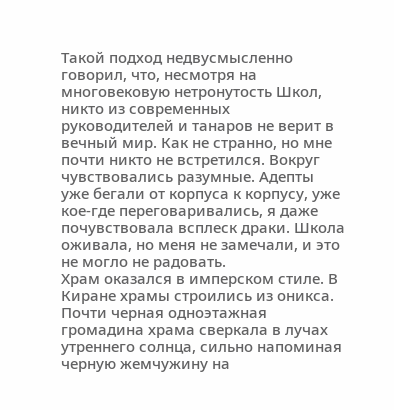Такой подход недвусмысленно говорил, что, несмотря на многовековую нетронутость Школ, никто из современных руководителей и танаров не верит в вечный мир. Как не странно, но мне почти никто не встретился. Вокруг чувствовались разумные. Адепты уже бегали от корпуса к корпусу, уже кое-где переговаривались, я даже почувствовала всплеск драки. Школа оживала, но меня не замечали, и это не могло не радовать.
Храм оказался в имперском стиле. В Киране храмы строились из оникса. Почти черная одноэтажная громадина храма сверкала в лучах утреннего солнца, сильно напоминая черную жемчужину на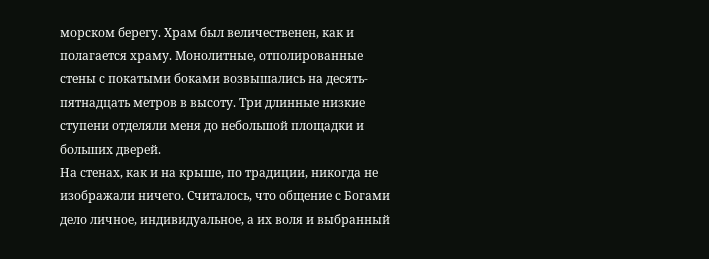морском берегу. Храм был величественен, как и полагается храму. Монолитные, отполированные стены с покатыми боками возвышались на десять-пятнадцать метров в высоту. Три длинные низкие ступени отделяли меня до небольшой площадки и больших дверей.
На стенах, как и на крыше, по традиции, никогда не изображали ничего. Считалось, что общение с Богами дело личное, индивидуальное, а их воля и выбранный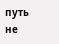путь не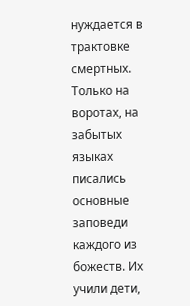нуждается в трактовке смертных. Только на воротах, на забытых языках писались основные заповеди каждого из божеств. Их учили дети,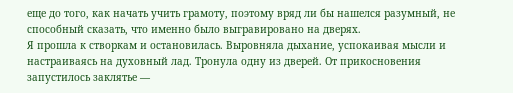еще до того, как начать учить грамоту, поэтому вряд ли бы нашелся разумный, не способный сказать, что именно было выгравировано на дверях.
Я прошла к створкам и остановилась. Выровняла дыхание, успокаивая мысли и настраиваясь на духовный лад. Тронула одну из дверей. От прикосновения запустилось заклятье —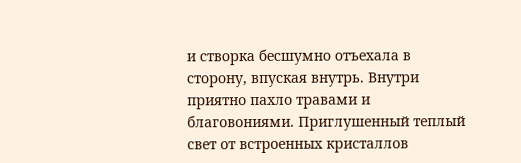и створка бесшумно отъехала в сторону, впуская внутрь. Внутри приятно пахло травами и благовониями. Приглушенный теплый свет от встроенных кристаллов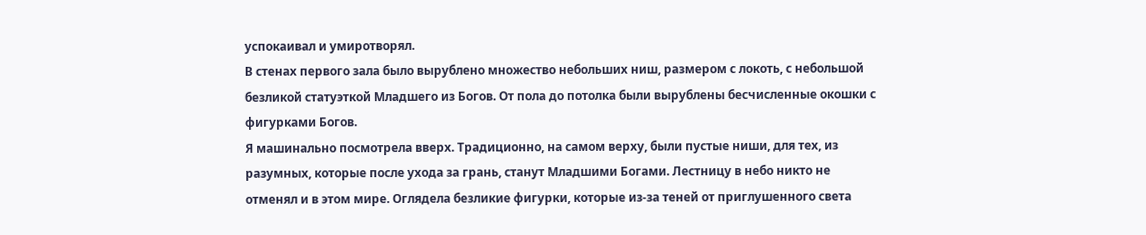успокаивал и умиротворял.
В стенах первого зала было вырублено множество небольших ниш, размером с локоть, с небольшой безликой статуэткой Младшего из Богов. От пола до потолка были вырублены бесчисленные окошки с фигурками Богов.
Я машинально посмотрела вверх. Традиционно, на самом верху, были пустые ниши, для тех, из разумных, которые после ухода за грань, станут Младшими Богами. Лестницу в небо никто не отменял и в этом мире. Оглядела безликие фигурки, которые из-за теней от приглушенного света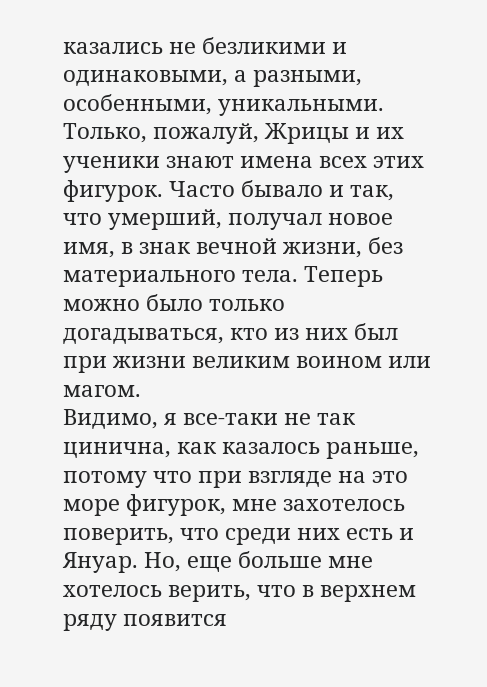казались не безликими и одинаковыми, а разными, особенными, уникальными. Только, пожалуй, Жрицы и их ученики знают имена всех этих фигурок. Часто бывало и так, что умерший, получал новое имя, в знак вечной жизни, без материального тела. Теперь можно было только догадываться, кто из них был при жизни великим воином или магом.
Видимо, я все-таки не так цинична, как казалось раньше, потому что при взгляде на это море фигурок, мне захотелось поверить, что среди них есть и Януар. Но, еще больше мне хотелось верить, что в верхнем ряду появится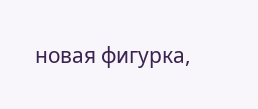новая фигурка,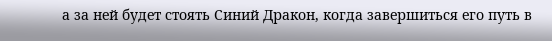а за ней будет стоять Синий Дракон, когда завершиться его путь в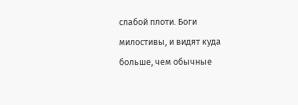слабой плоти. Боги милостивы, и видят куда больше, чем обычные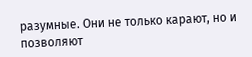разумные. Они не только карают, но и позволяют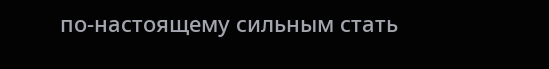по-настоящему сильным стать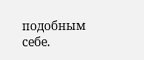подобным себе.